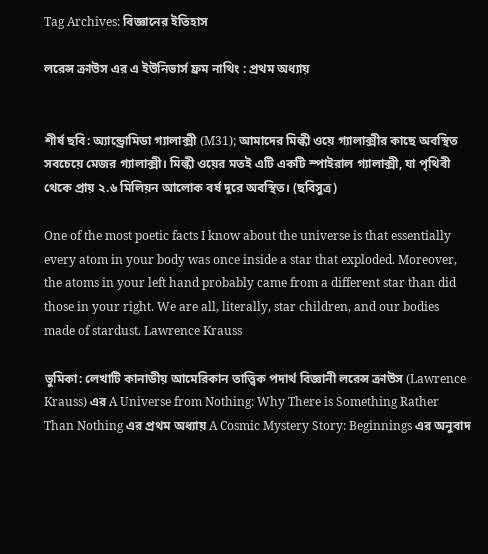Tag Archives: বিজ্ঞানের ইতিহাস

লরেন্স ক্রাউস এর এ ইউনিভার্স ফ্রম নাথিং : প্রথম অধ্যায়


শীর্ষ ছবি: অ্যান্ড্রোমিডা গ্যালাক্সী (M31); আমাদের মিল্কী ওয়ে গ্যালাক্সীর কাছে অবস্থিত সবচেয়ে মেজর গ্যালাক্সী। মিল্কী ওয়ের মতই এটি একটি স্পাইরাল গ্যালাক্সী, যা পৃথিবী থেকে প্রায় ২.৬ মিলিয়ন আলোক বর্ষ দুরে অবস্থিত। (ছবিসুত্র)

One of the most poetic facts I know about the universe is that essentially every atom in your body was once inside a star that exploded. Moreover, the atoms in your left hand probably came from a different star than did those in your right. We are all, literally, star children, and our bodies made of stardust. Lawrence Krauss

ভুমিকা: লেখাটি কানাডীয় আমেরিকান তাত্ত্বিক পদার্থ বিজ্ঞানী লরেন্স ক্রাউস (Lawrence Krauss) এর A Universe from Nothing: Why There is Something Rather Than Nothing এর প্রথম অধ্যায় A Cosmic Mystery Story: Beginnings এর অনুবাদ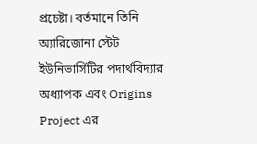প্রচেষ্টা। বর্তমানে তিনি অ্যারিজোনা স্টেট  ইউনিভার্সিটির পদার্থবিদ্যার অধ্যাপক এবং Origins Project এর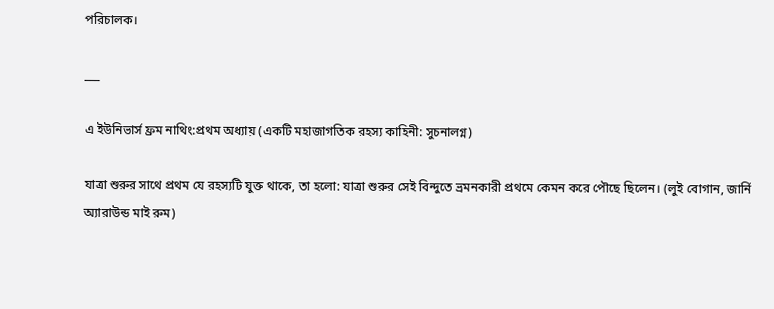পরিচালক।

___

এ ইউনিভার্স ফ্রম নাথিং:প্রথম অধ্যায় (একটি মহাজাগতিক রহস্য কাহিনী: সুচনালগ্ন)

যাত্রা শুরুর সাথে প্রথম যে রহস্যটি যুক্ত থাকে, তা হলো: যাত্রা শুরুর সেই বিন্দুতে ভ্রমনকারী প্রথমে কেমন করে পৌছে ছিলেন। (লুই বোগান, জার্নি অ্যারাউন্ড মাই রুম)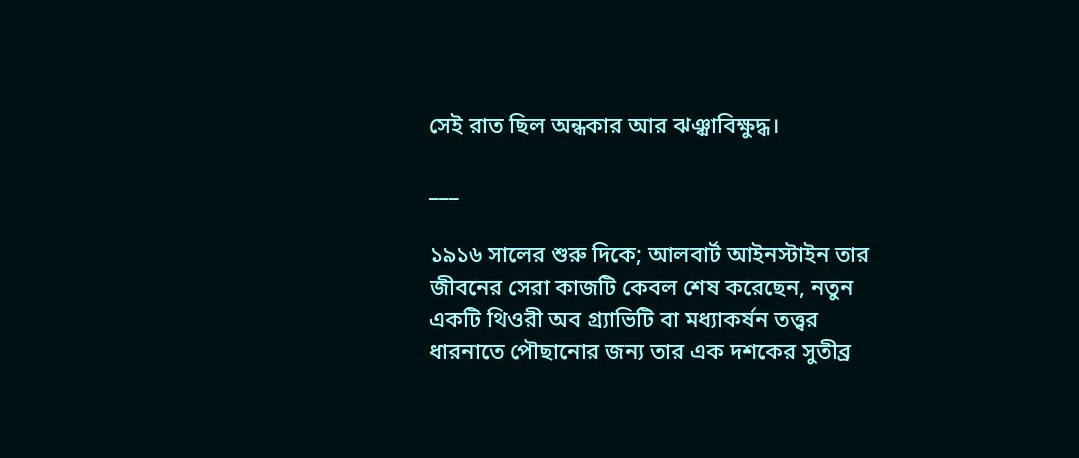সেই রাত ছিল অন্ধকার আর ঝঞ্ঝাবিক্ষুদ্ধ।

___

১৯১৬ সালের শুরু দিকে; আলবার্ট আইনস্টাইন তার জীবনের সেরা কাজটি কেবল শেষ করেছেন, নতুন একটি থিওরী অব গ্র্যাভিটি বা মধ্যাকর্ষন তত্ত্বর ধারনাতে পৌছানোর জন্য তার এক দশকের সুতীব্র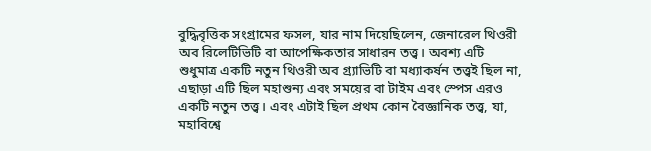বুদ্ধিবৃত্তিক সংগ্রামের ফসল, যার নাম দিয়েছিলেন, জেনারেল থিওরী অব রিলেটিভিটি বা আপেক্ষিকতার সাধারন তত্ত্ব। অবশ্য এটি শুধুমাত্র একটি নতুন থিওরী অব গ্র্যাভিটি বা মধ্যাকর্ষন তত্ত্বই ছিল না, এছাড়া এটি ছিল মহাশুন্য এবং সময়ের বা টাইম এবং স্পেস এরও একটি নতুন তত্ত্ব। এবং এটাই ছিল প্রথম কোন বৈজ্ঞানিক তত্ত্ব, যা, মহাবিশ্বে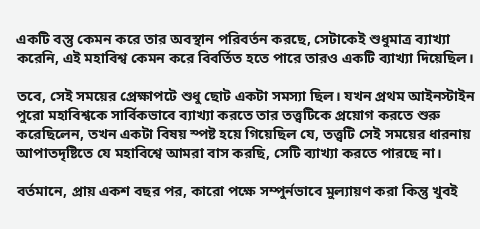একটি বস্তু কেমন করে তার অবস্থান পরিবর্তন করছে, সেটাকেই শুধুমাত্র ব্যাখ্যা করেনি, এই মহাবিশ্ব কেমন করে বিবর্তিত হতে পারে তারও একটি ব্যাখ্যা দিয়েছিল।

তবে, সেই সময়ের প্রেক্ষাপটে শুধু ছোট একটা সমস্যা ছিল। যখন প্রথম আইনস্টাইন পুরো মহাবিশ্বকে সার্বিকভাবে ব্যাখ্যা করতে তার তত্ত্বটিকে প্রয়োগ করতে শুরু করেছিলেন, তখন একটা বিষয় স্পষ্ট হয়ে গিয়েছিল যে, তত্ত্বটি সেই সময়ের ধারনায় আপাতদৃষ্টিতে যে মহাবিশ্বে আমরা বাস করছি, সেটি ব্যাখ্যা করতে পারছে না।

বর্তমানে, প্রায় একশ বছর পর, কারো পক্ষে সম্পুর্নভাবে মুল্যায়ণ করা কিন্তু খুবই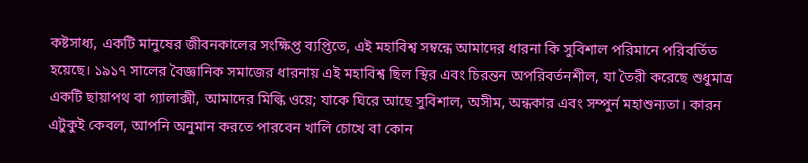কষ্টসাধ্য, একটি মানুষের জীবনকালের সংক্ষিপ্ত ব্যপ্তিতে, এই মহাবিশ্ব সম্বন্ধে আমাদের ধারনা কি সুবিশাল পরিমানে পরিবর্তিত হয়েছে। ১৯১৭ সালের বৈজ্ঞানিক সমাজের ধারনায় এই মহাবিশ্ব ছিল স্থির এবং চিরন্তন অপরিবর্তনশীল, যা তৈরী করেছে শুধুমাত্র একটি ছায়াপথ বা গ্যালাক্সী, আমাদের মিল্কি ওয়ে; যাকে ঘিরে আছে সুবিশাল, অসীম, অন্ধকার এবং সম্পুর্ন মহাশুন্যতা। কারন এটুকুই কেবল, আপনি অনুমান করতে পারবেন খালি চোখে বা কোন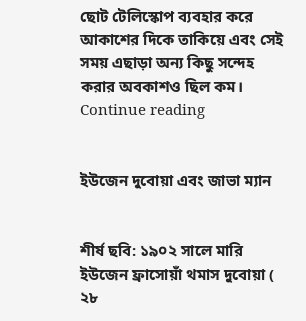ছোট টেলিস্কোপ ব্যবহার করে আকাশের দিকে তাকিয়ে এবং সেই সময় এছাড়া অন্য কিছু সন্দেহ করার অবকাশও ছিল কম।
Continue reading


ইউজেন দুবোয়া এবং জাভা ম্যান


শীর্ষ ছবি: ১৯০২ সালে মারি ইউজেন ফ্রাসোয়াঁ থমাস দুবোয়া ( ২৮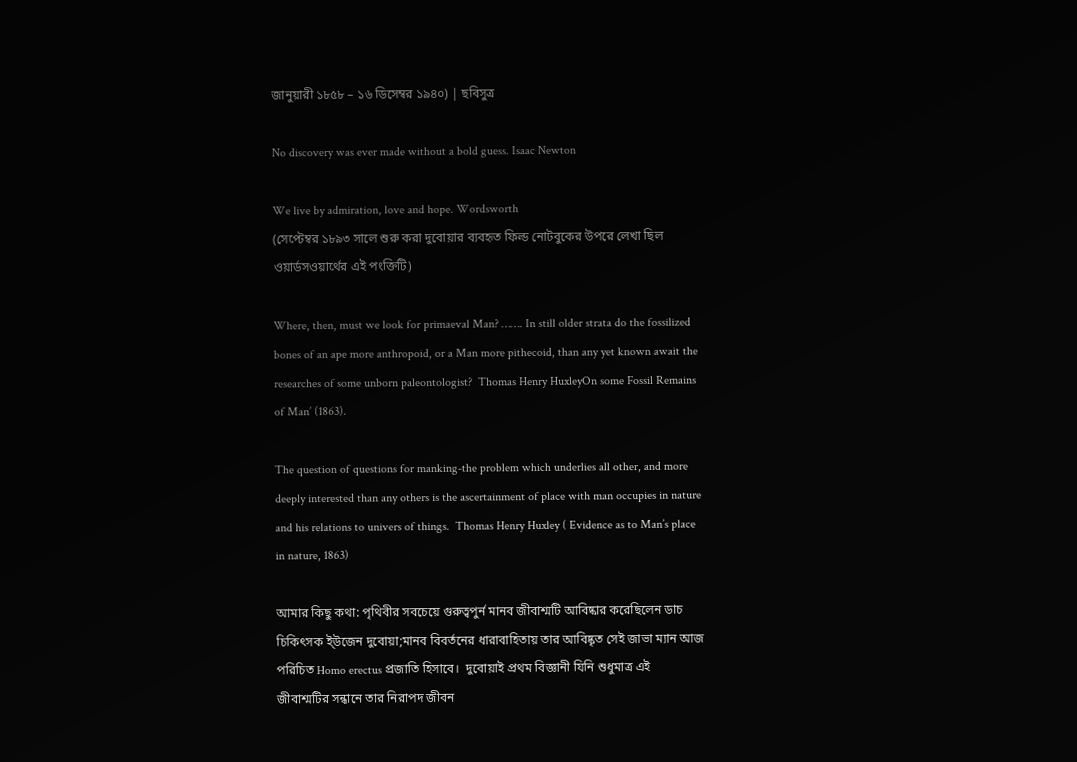জানুয়ারী ১৮৫৮ – ১৬ ডিসেম্বর ১৯৪০) | ছবিসুত্র

No discovery was ever made without a bold guess. Isaac Newton

We live by admiration, love and hope. Wordsworth
(সেপ্টেম্বর ১৮৯৩ সালে শুরু করা দুবোয়ার ব্যবহৃত ফিল্ড নোটবুকের উপরে লেখা ছিল ওয়ার্ডসওয়ার্থের এই পংক্তিটি)

Where, then, must we look for primaeval Man? ……. In still older strata do the fossilized bones of an ape more anthropoid, or a Man more pithecoid, than any yet known await the researches of some unborn paleontologist?  Thomas Henry HuxleyOn some Fossil Remains of Man’ (1863).

The question of questions for manking-the problem which underlies all other, and more deeply interested than any others is the ascertainment of place with man occupies in nature and his relations to univers of things.  Thomas Henry Huxley ( Evidence as to Man’s place in nature, 1863)

আমার কিছু কথা: পৃথিবীর সবচেয়ে গুরুত্বপুর্ন মানব জীবাশ্মটি আবিষ্কার করেছিলেন ডাচ চিকিৎসক ই্উজেন দুবোয়া;মানব বিবর্তনের ধারাবাহিতায় তার আবিষ্কৃত সেই জাভা ম্যান আজ পরিচিত Homo erectus প্রজাতি হিসাবে।  দুবোয়াই প্রথম বিজ্ঞানী যিনি শুধুমাত্র এই জীবাশ্মটির সন্ধানে তার নিরাপদ জীবন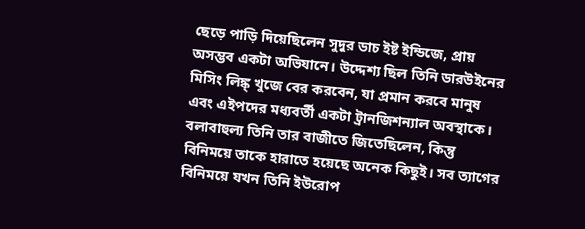ছেড়ে পাড়ি দিয়েছিলেন সুদুর ডাচ ইষ্ট ইন্ডিজে, প্রায় অসম্ভব একটা অভিযানে। উদ্দেশ্য ছিল তিনি ডারউইনের মিসিং লিঙ্ক্ খুজে বের করবেন, যা প্রমান করবে মানুষ এবং এইপদের মধ্যবর্তী একটা ট্রানজিশন্যাল অবস্থাকে। বলাবাহুল্য তিনি তার বাজীতে জিতেছিলেন, কিন্তু বিনিময়ে তাকে হারাতে হয়েছে অনেক কিছুই। সব ত্যাগের বিনিময়ে যখন তিনি ইউরোপ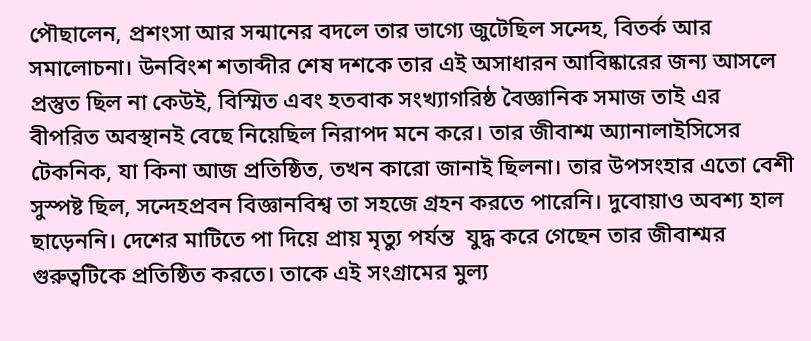পৌছালেন, প্রশংসা আর সন্মানের বদলে তার ভাগ্যে জুটেছিল সন্দেহ, বিতর্ক আর সমালোচনা। উনবিংশ শতাব্দীর শেষ দশকে তার এই অসাধারন আবিষ্কারের জন্য আসলে প্রস্তুত ছিল না কেউই, বিস্মিত এবং হতবাক সংখ্যাগরিষ্ঠ বৈজ্ঞানিক সমাজ তাই এর বীপরিত অবস্থানই বেছে নিয়েছিল নিরাপদ মনে করে। তার জীবাশ্ম অ্যানালাইসিসের টেকনিক, যা কিনা আজ প্রতিষ্ঠিত, তখন কারো জানাই ছিলনা। তার উপসংহার এতো বেশী সুস্পষ্ট ছিল, সন্দেহপ্রবন বিজ্ঞানবিশ্ব তা সহজে গ্রহন করতে পারেনি। দুবোয়াও অবশ্য হাল ছাড়েননি। দেশের মাটিতে পা দিয়ে প্রায় মৃত্যু পর্যন্ত  যুদ্ধ করে গেছেন তার জীবাশ্মর গুরুত্বটিকে প্রতিষ্ঠিত করতে। তাকে এই সংগ্রামের মুল্য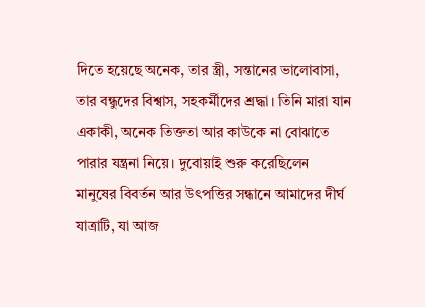দিতে হয়েছে অনেক, তার স্ত্রী, সন্তানের ভালোবাসা, তার বন্ধুদের বিশ্বাস, সহকর্মীদের শ্রদ্ধা। তিনি মারা যান একাকী, অনেক তিক্ততা আর কাউকে না বোঝাতে পারার যন্ত্রনা নিয়ে। দুবোয়াই শুরু করেছিলেন মানুষের বিবর্তন আর উৎপত্তির সন্ধানে আমাদের দীর্ঘ যাত্রাটি, যা আজ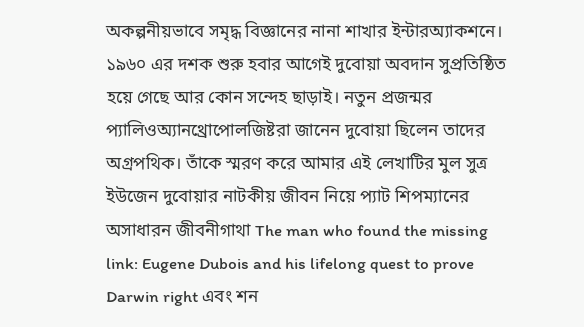অকল্পনীয়ভাবে সমৃদ্ধ বিজ্ঞানের নানা শাখার ইন্টারঅ্যাকশনে। ১৯৬০ এর দশক শুরু হবার আগেই দুবোয়া অবদান সুপ্রতিষ্ঠিত হয়ে গেছে আর কোন সন্দেহ ছাড়াই। নতুন প্রজন্মর প্যালিওঅ্যানথ্রোপোলজিষ্টরা জানেন দুবোয়া ছিলেন তাদের অগ্রপথিক। তাঁকে স্মরণ করে আমার এই লেখাটির মুল সুত্র ইউজেন দুবোয়ার নাটকীয় জীবন নিয়ে প্যাট শিপম্যানের অসাধারন জীবনীগাথা The man who found the missing link: Eugene Dubois and his lifelong quest to prove Darwin right এবং শন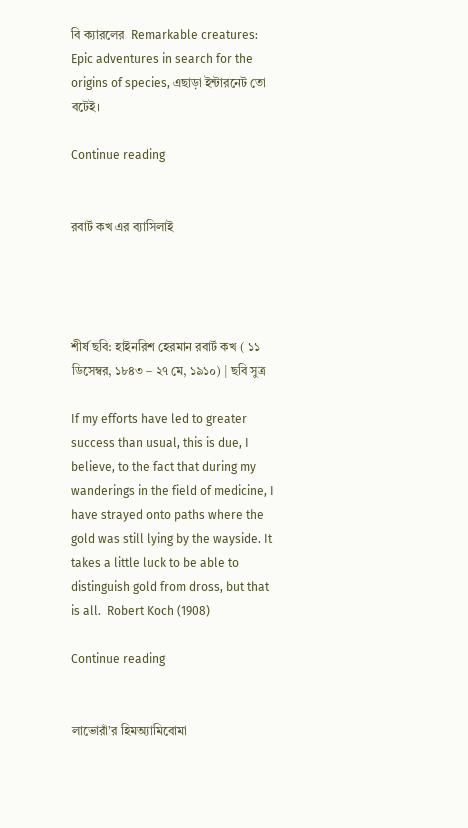বি ক্যারলের  Remarkable creatures: Epic adventures in search for the origins of species, এছাড়া ইন্টারনেট তো বটেই।

Continue reading


রবার্ট কখ এর ব্যাসিলাই




শীর্ষ ছবি: হাইনরিশ হেরমান রবার্ট কখ ( ১১ ডিসেম্বর, ১৮৪৩ – ২৭ মে, ১৯১০) | ছবি সুত্র

If my efforts have led to greater success than usual, this is due, I believe, to the fact that during my wanderings in the field of medicine, I have strayed onto paths where the gold was still lying by the wayside. It takes a little luck to be able to distinguish gold from dross, but that is all.  Robert Koch (1908)

Continue reading


লাভোরাঁ’র হিমঅ্যামিবোমা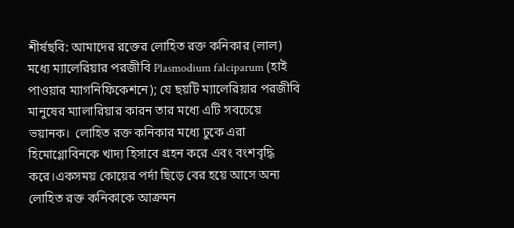শীর্ষছবি: আমাদের রক্তের লোহিত রক্ত কনিকার (লাল) মধ্যে ম্যালেরিয়ার পরজীবি Plasmodium falciparum (হাই পাওয়ার ম্যাগনিফিকেশনে); যে ছয়টি ম্যালেরিয়ার পরজীবি মানুষের ম্যালারিয়ার কারন তার মধ্যে এটি সবচেয়ে ভয়ানক।  লোহিত রক্ত কনিকার মধ্যে ঢুকে এরা হিমোগ্লোবিনকে খাদ্য হিসাবে গ্রহন করে এবং বংশবৃদ্ধি করে।একসময় কোয়ের পর্দা ছিড়ে বের হয়ে আসে অন্য লোহিত রক্ত কনিকাকে আক্রমন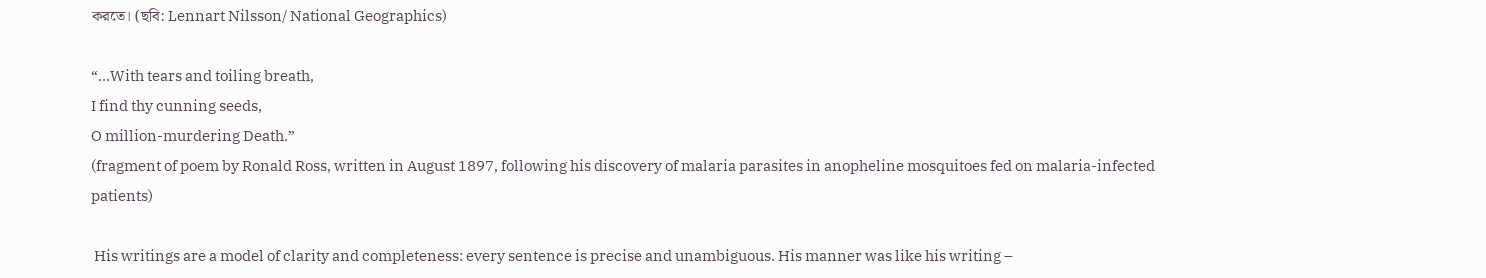করতে। (ছবি: Lennart Nilsson/ National Geographics)

“…With tears and toiling breath,
I find thy cunning seeds,
O million-murdering Death.”
(fragment of poem by Ronald Ross, written in August 1897, following his discovery of malaria parasites in anopheline mosquitoes fed on malaria-infected patients)

 His writings are a model of clarity and completeness: every sentence is precise and unambiguous. His manner was like his writing –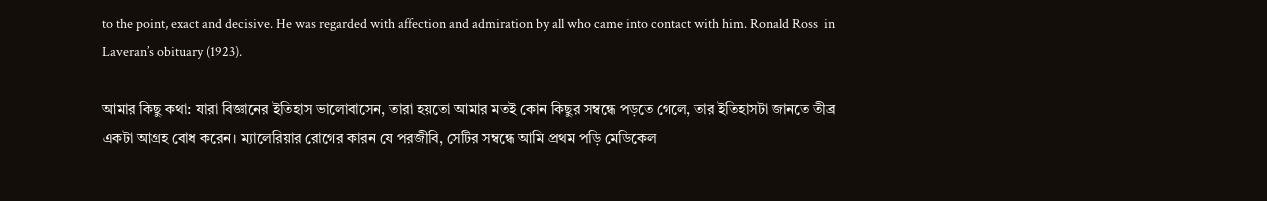to the point, exact and decisive. He was regarded with affection and admiration by all who came into contact with him. Ronald Ross  in Laveran’s obituary (1923).

আমার কিছু কথা: যারা বিজ্ঞানের ইতিহাস ভালোবাসেন, তারা হয়তো আমার মতই কোন কিছুর সম্বন্ধে পড়তে গেলে, তার ইতিহাসটা জানতে তীব্র একটা আগ্রহ বোধ করেন। ম্যালেরিয়ার রোগের কারন যে পরজীবি, সেটির সম্বন্ধে আমি প্রথম পড়ি মেডিকেল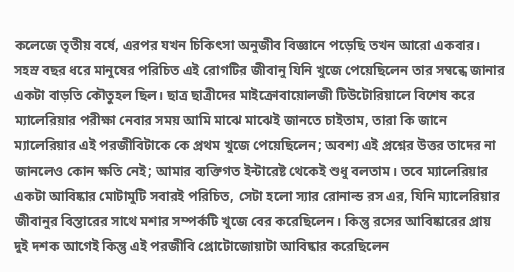কলেজে তৃতীয় বর্ষে, এরপর যখন চিকিৎসা অনুজীব বিজ্ঞানে পড়েছি তখন আরো একবার। সহস্র বছর ধরে মানুষের পরিচিত এই রোগটির জীবানু যিনি খুজে পেয়েছিলেন তার সম্বন্ধে জানার একটা বাড়তি কৌতুহল ছিল। ছাত্র ছাত্রীদের মাইক্রোবায়োলজী টিউটোরিয়ালে বিশেষ করে ম্যালেরিয়ার পরীক্ষা নেবার সময় আমি মাঝে মাঝেই জানতে চাইতাম, তারা কি জানে ম্যালেরিয়ার এই পরজীবিটাকে কে প্রথম খুজে পেয়েছিলেন; অবশ্য এই প্রশ্নের উত্তর তাদের না জানলেও কোন ক্ষতি নেই; আমার ব্যক্তিগত ইন্টারেষ্ট থেকেই শুধু বলতাম। তবে ম্যালেরিয়ার একটা আবিষ্কার মোটামুটি সবারই পরিচিত, সেটা হলো স্যার রোনাল্ড রস এর, যিনি ম্যালেরিয়ার জীবানুর বিস্তারের সাথে মশার সম্পর্কটি খুজে বের করেছিলেন। কিন্তু রসের আবিষ্কারের প্রায় দুই দশক আগেই কিন্তু এই পরজীবি প্রোটোজোয়াটা আবিষ্কার করেছিলেন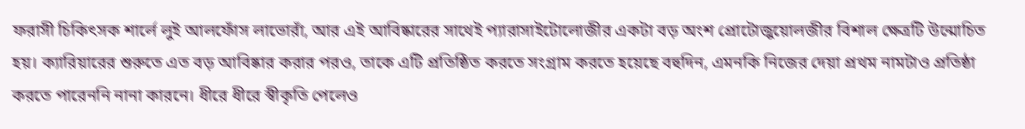ফরাসী চিকিৎসক শার্লে লুই আলফোঁস লাভোরাঁ, আর এই আবিষ্কারের সাথেই প্যারাসাইটোলোজীর একটা বড় অংশ প্রোটোজুয়োলজীর বিশাল ক্ষেত্রটি উন্মোচিত হয়। ক্যারিয়ারের শুরুতে এত বড় আবিষ্কার করার পরও, তাকে এটি প্রতিষ্ঠিত করতে সংগ্রাম করতে হয়েছে বহুদিন, এমনকি নিজের দেয়া প্রথম নামটাও প্রতিষ্ঠা করতে পারেননি নানা কারনে। ধীরে ধীরে স্বীকৃতি পেলেও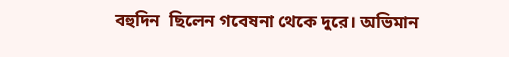বহুদিন  ছিলেন গবেষনা থেকে দুরে। অভিমান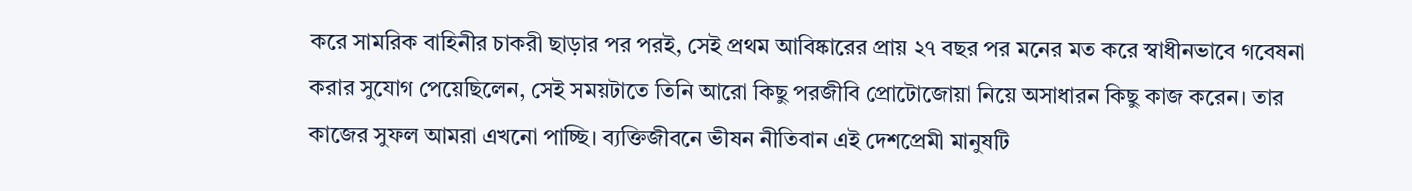করে সামরিক বাহিনীর চাকরী ছাড়ার পর পরই, সেই প্রথম আবিষ্কারের প্রায় ২৭ বছর পর মনের মত করে স্বাধীনভাবে গবেষনা করার সুযোগ পেয়েছিলেন, সেই সময়টাতে তিনি আরো কিছু পরজীবি প্রোটোজোয়া নিয়ে অসাধারন কিছু কাজ করেন। তার কাজের সুফল আমরা এখনো পাচ্ছি। ব্যক্তিজীবনে ভীষন নীতিবান এই দেশপ্রেমী মানুষটি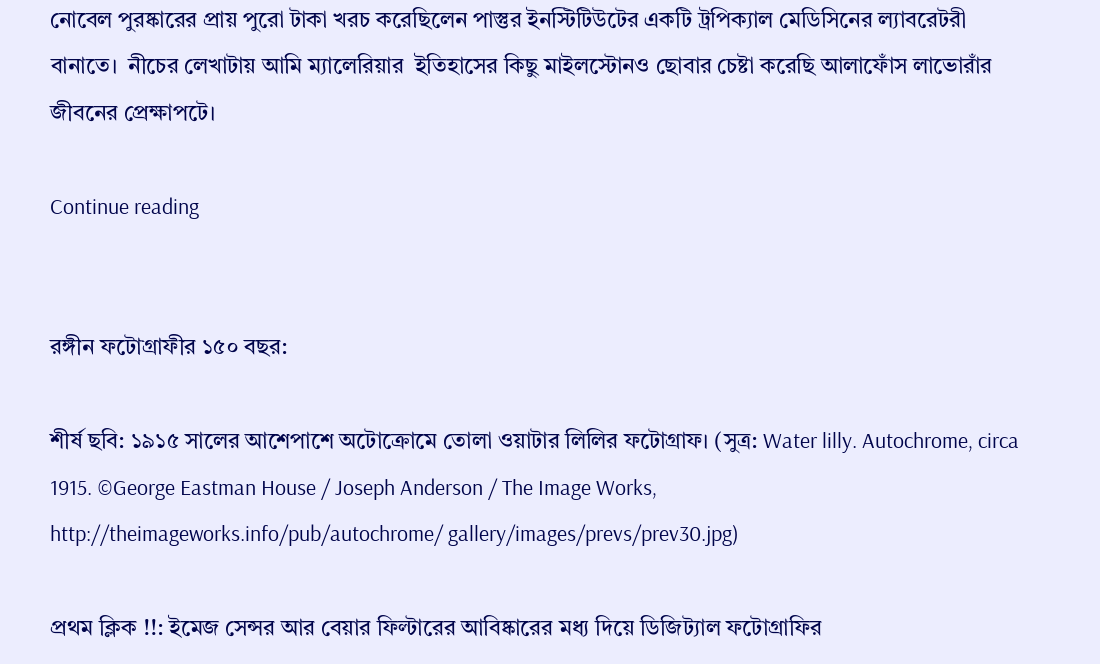নোবেল পুরষ্কারের প্রায় পুরো টাকা খরচ করেছিলেন পাস্তুর ইনস্টিটিউটের একটি ট্রপিক্যাল মেডিসিনের ল্যাবরেটরী বানাতে।  নীচের লেখাটায় আমি ম্যালেরিয়ার  ইতিহাসের কিছু মাইলস্টোনও ছোবার চেষ্টা করেছি আলাফোঁস লাভোরাঁর জীবনের প্রেক্ষাপটে।

Continue reading


রঙ্গীন ফটোগ্রাফীর ১৫০ বছর:

শীর্ষ ছবি: ১৯১৫ সালের আশেপাশে অটোক্রোমে তোলা ওয়াটার লিলির ফটোগ্রাফ। (সুত্র: Water lilly. Autochrome, circa 1915. ©George Eastman House / Joseph Anderson / The Image Works, http://theimageworks.info/pub/autochrome/ gallery/images/prevs/prev30.jpg)

প্রথম ক্লিক !!: ইমেজ সেন্সর আর বেয়ার ফিল্টারের আবিষ্কারের মধ্য দিয়ে ডিজিট্যাল ফটোগ্রাফির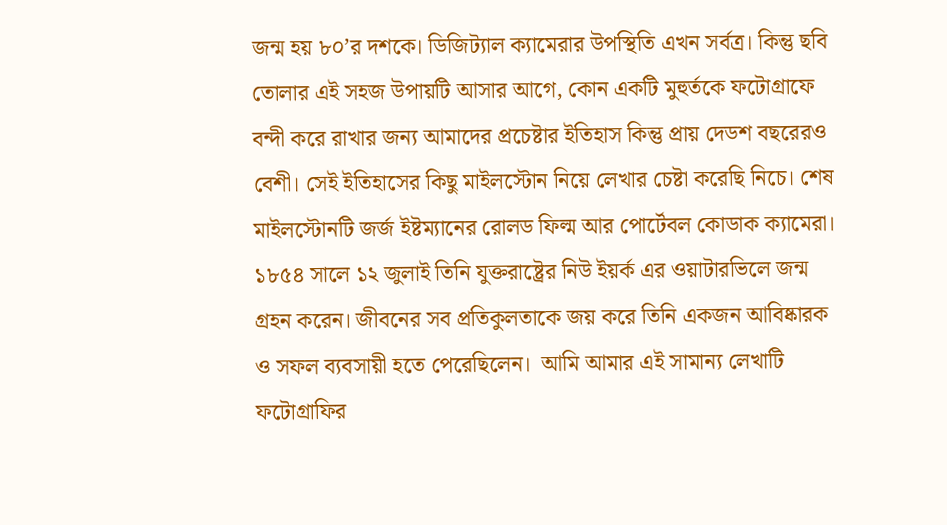জন্ম হয় ৮০’র দশকে। ডিজিট্যাল ক্যামেরার উপস্থিতি এখন সর্বত্র। কিন্তু ছবি তোলার এই সহজ উপায়টি আসার আগে, কোন একটি মুহুর্তকে ফটোগ্রাফে বন্দী করে রাখার জন্য আমাদের প্রচেষ্টার ইতিহাস কিন্তু প্রায় দেডশ বছরেরও বেশী। সেই ইতিহাসের কিছু মাইলস্টোন নিয়ে লেখার চেষ্টা করেছি নিচে। শেষ মাইলস্টোনটি জর্জ ইষ্টম্যানের রোলড ফিল্ম আর পোর্টেবল কোডাক ক্যামেরা। ১৮৫৪ সালে ১২ জুলাই তিনি যুক্তরাষ্ট্রের নিউ ইয়র্ক এর ওয়াটারভিলে জন্ম গ্রহন করেন। জীবনের সব প্রতিকুলতাকে জয় করে তিনি একজন আবিষ্কারক ও সফল ব্যবসায়ী হতে পেরেছিলেন।  আমি আমার এই সামান্য লেখাটি  ফটোগ্রাফির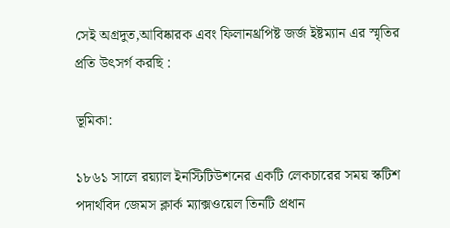সেই অগ্রদুত,আবিষ্কারক এবং ফিলানথ্রপিষ্ট জর্জ ইষ্টম্যান এর স্মৃতির প্রতি উৎসর্গ করছি :

ভূমিকা:

১৮৬১ সালে রয়্যাল ইনস্টিটিউশনের একটি লেকচারের সময় স্কটিশ পদার্থবিদ জেমস ক্লার্ক ম্যাক্সওয়েল তিনটি প্রধান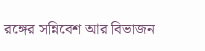রঙ্গের সন্নিবেশ আর বিভাজন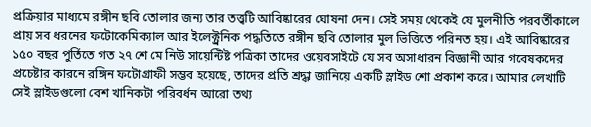প্রক্রিয়ার মাধ্যমে রঙ্গীন ছবি তোলার জন্য তার তত্ত্বটি আবিষ্কারের ঘোষনা দেন। সেই সময় থেকেই যে মুলনীতি পরবর্তীকালে প্রায় সব ধরনের ফটোকেমিক্যাল আর ইলেক্ট্রনিক পদ্ধতিতে রঙ্গীন ছবি তোলার মুল ভিত্তিতে পরিনত হয়। এই আবিষ্কারের ১৫০ বছর পুর্তিতে গত ২৭ শে মে নিউ সায়েন্টিষ্ট পত্রিকা তাদের ওয়েবসাইটে যে সব অসাধারন বিজ্ঞানী আর গবেষকদের প্রচেষ্টার কারনে রঙ্গিন ফটোগ্রাফী সম্ভব হয়েছে, তাদের প্রতি শ্রদ্ধা জানিয়ে একটি স্লাইড শো প্রকাশ করে। আমার লেখাটি সেই স্লাইডগুলো বেশ খানিকটা পরিবর্ধন আরো তথ্য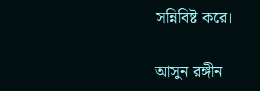সন্নিবিষ্ট করে।

আসুন রঙ্গীন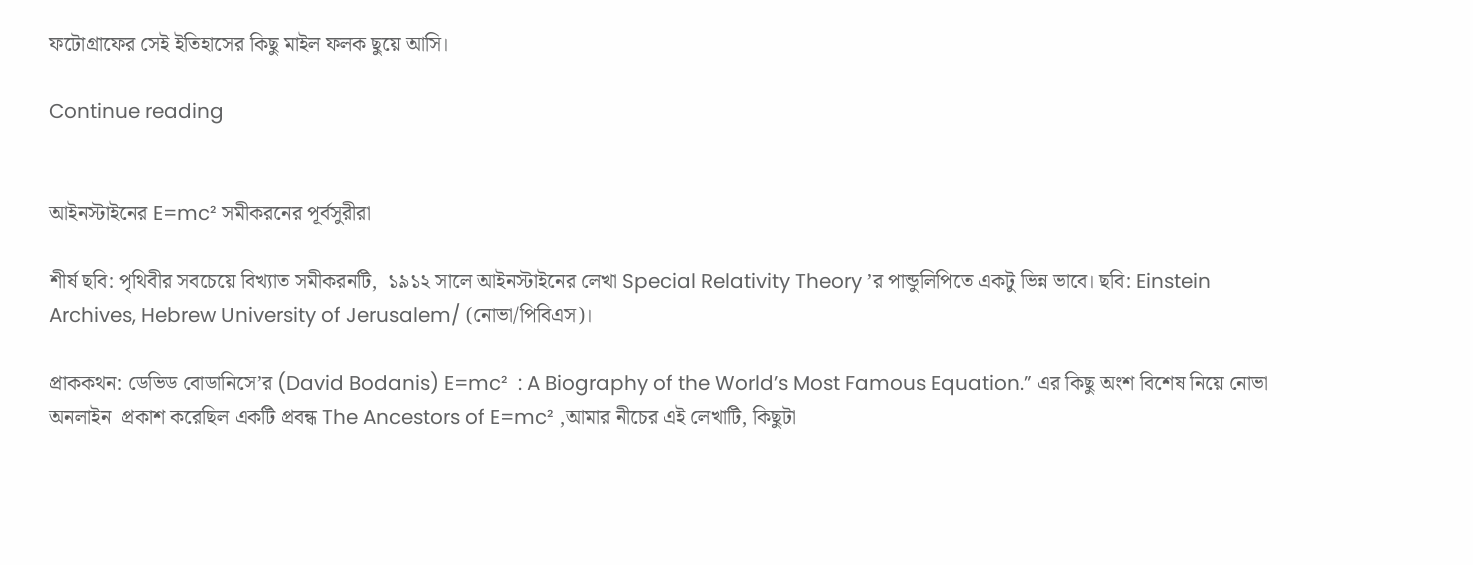ফটোগ্রাফের সেই ইতিহাসের কিছু মাইল ফলক ছুয়ে আসি।

Continue reading


আইনস্টাইনের E=mc² সমীকরনের পূর্বসুরীরা

শীর্ষ ছবি: পৃথিবীর সবচেয়ে বিখ্যাত সমীকরনটি,  ১৯১২ সালে আইনস্টাইনের লেখা Special Relativity Theory ’র পান্ডুলিপিতে একটু ভিন্ন ভাবে। ছবি: Einstein Archives, Hebrew University of Jerusalem/ (নোভা/পিবিএস)।

প্রাককথন: ডেভিড বোডানিসে’র (David Bodanis) E=mc²  : A Biography of the World’s Most Famous Equation.” এর কিছু অংশ বিশেষ নিয়ে নোভা অনলাইন  প্রকাশ করেছিল একটি প্রবন্ধ The Ancestors of E=mc² ,আমার নীচের এই লেখাটি, কিছুটা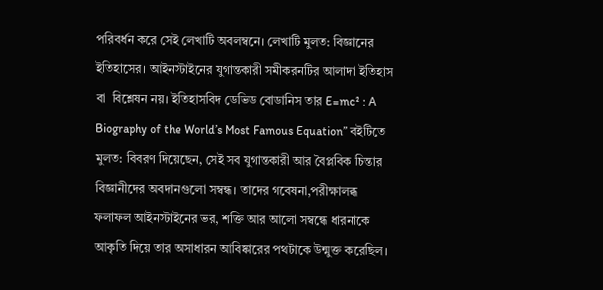পরিবর্ধন করে সেই লেখাটি অবলম্বনে। লেখাটি মুলত: বিজ্ঞানের ইতিহাসের। আইনস্টাইনের যুগান্তকারী সমীকরনটির আলাদা ইতিহাস বা  বিশ্লেষন নয়। ইতিহাসবিদ ডেভিড বোডানিস তার E=mc² : A Biography of the World’s Most Famous Equation” বইটিতে মুলত: বিবরণ দিয়েছেন, সেই সব যুগান্তকারী আর বৈপ্লবিক চিন্তার বিজ্ঞানীদের অবদানগুলো সম্বন্ধ। তা‍‍দের গবেষনা,পরীক্ষালব্ধ ফলাফল আইনস্টাইনের ভর, শক্তি আর আলো সম্বন্ধে ধারনাকে আকৃতি দিয়ে তার অসাধারন আবিষ্কারের পথটাকে উন্মুক্ত করেছিল।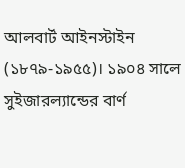আলবার্ট আইনস্টাইন (১৮৭৯-১৯৫৫)। ১৯০৪ সালে সুইজারল্যান্ডের বার্ণ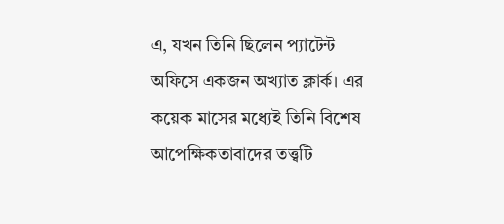এ, যখন তিনি ছিলেন প্যাটেন্ট অফিসে একজন অখ্যাত ক্লার্ক। এর কয়েক মাসের মধ্যেই তিনি বিশেষ আপেক্ষিকতাবাদের তত্ত্বটি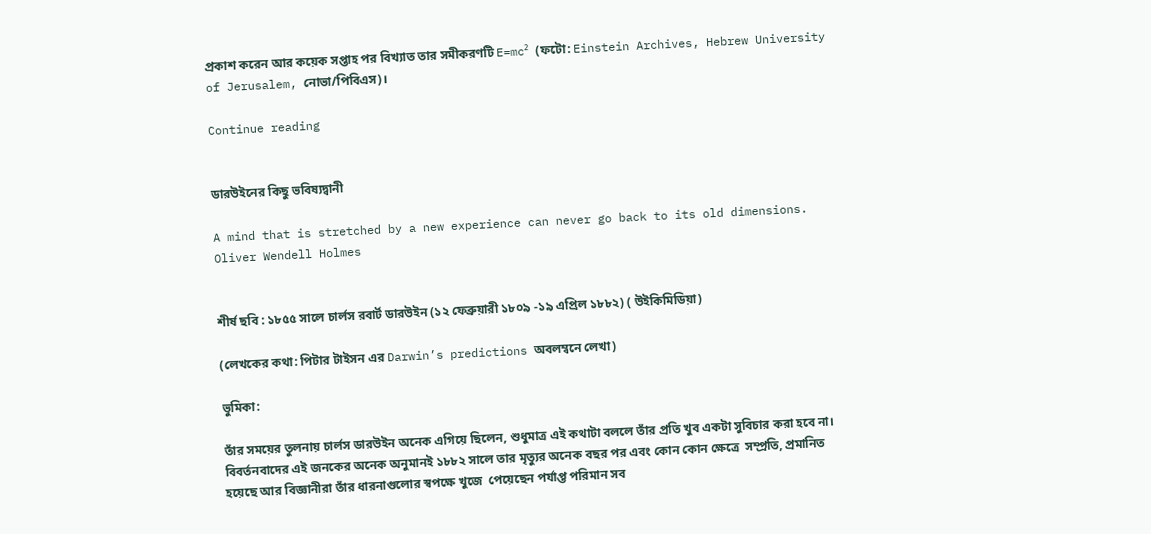প্রকাশ করেন আর কয়েক সপ্তাহ পর বিখ্যাত তার সমীকরণটি E=mc² (ফটো: Einstein Archives, Hebrew University of Jerusalem, নোভা/পিবিএস)।

Continue reading


ডারউইনের কিছু ভবিষ্যদ্বানী

A mind that is stretched by a new experience can never go back to its old dimensions. Oliver Wendell Holmes


শীর্ষ ছবি : ১৮৫৫ সালে চার্লস রবার্ট ডারউইন (১২ ফেব্রুয়ারী ১৮০৯ -১৯ এপ্রিল ১৮৮২) ( উইকিমিডিয়া)

(লেখকের কথা: পিটার টাইসন এর Darwin’s predictions অবলম্বনে লেখা)

ভুমিকা:

তাঁর সময়ের তুলনায় চার্লস ডারউইন অনেক এগিয়ে ছিলেন, শুধুমাত্র এই কথাটা বললে তাঁর প্রতি খুব একটা সুবিচার করা হবে না। বিবর্তনবাদের এই জনকের অনেক অনুমানই ১৮৮২ সালে তার মৃত্যুর অনেক বছর পর এবং কোন কোন ক্ষেত্রে  সম্প্রতি, প্রমানিত হয়েছে আর বিজ্ঞানীরা তাঁর ধারনাগুলোর স্বপক্ষে খুজে  পেয়েছেন পর্যাপ্ত পরিমান সব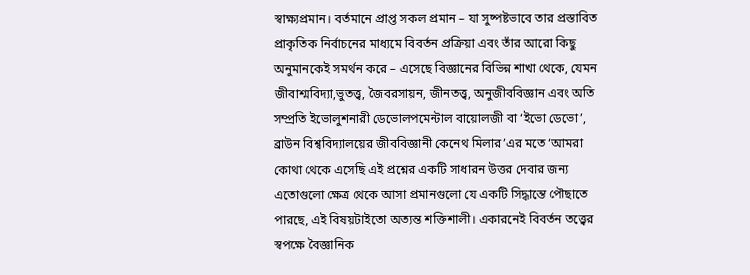স্বাক্ষ্যপ্রমান। বর্তমানে প্রাপ্ত সকল প্রমান – যা সুষ্পষ্টভাবে তার প্রস্তাবিত প্রাকৃতিক নির্বাচনের মাধ্যমে বিবর্তন প্রক্রিয়া এবং তাঁর আরো কিছু অনুমানকেই সমর্থন করে – এসেছে বিজ্ঞানের বিভিন্ন শাখা থেকে, যেমন জীবাশ্মবিদ্যা,ভুতত্ত্ব, জৈবরসায়ন, জীনতত্ত্ব, অনুজীববিজ্ঞান এবং অতি সম্প্রতি ইভোলুশনারী ডেভোলপমেন্টাল বায়োলজী বা ‘ইভো ডেভো’, ব্রাউন বিশ্ববিদ্যালয়ের জীববিজ্ঞানী কেনেথ মিলার’এর মতে ‘আমরা কোথা থেকে এসেছি এই প্রশ্নের একটি সাধারন উত্তর দেবার জন্য এতোগুলো ক্ষেত্র থেকে আসা প্রমানগুলো যে একটি সিদ্ধান্তে পৌছাতে পারছে, এই বিষয়টাইতো অত্যন্ত শক্তিশালী। একারনেই বিবর্তন তত্ত্বের স্বপক্ষে বৈজ্ঞানিক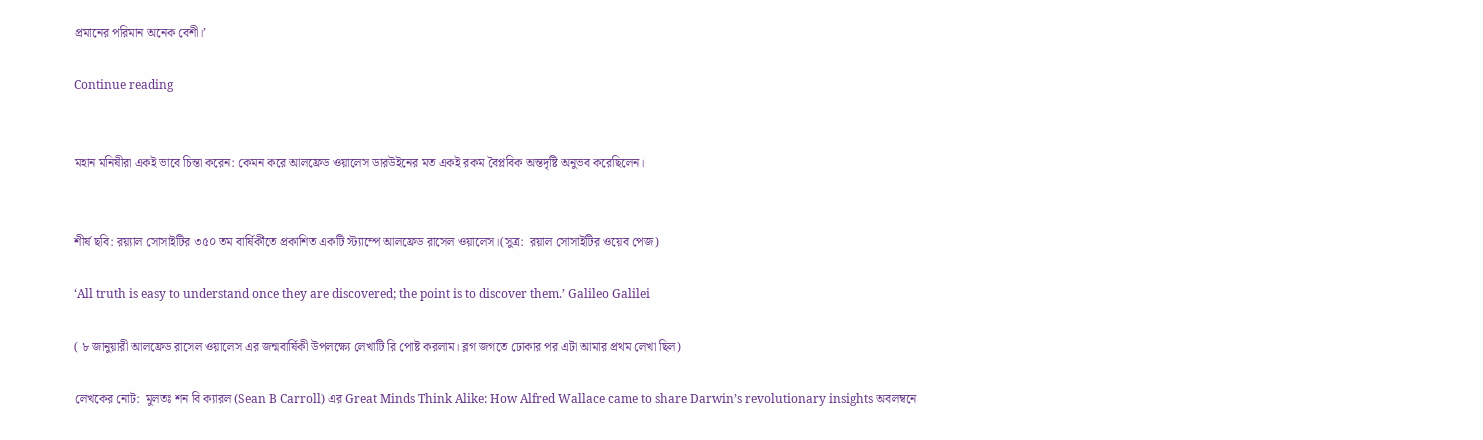প্রমানের পরিমান অনেক বেশী।’

Continue reading


মহান মনিষীরা একই ভাবে চিন্তা করেন: কেমন করে ‍আলফ্রেড ওয়ালেস ডারউইনের মত একই রকম বৈপ্লবিক অন্তদৃষ্টি অনুভব করেছিলেন।


শীর্ষ ছবি: রয়্যাল সোসাইটির ৩৫০ তম বার্ষির্কীতে প্রকাশিত একটি স্ট্যাম্পে আলফ্রেড রাসেল ওয়ালেস।(সুত্র:  রয়াল সোসাইটির ওয়েব পেজ)

‘All truth is easy to understand once they are discovered; the point is to discover them.’ Galileo Galilei

( ৮ জানুয়ারী আলফ্রেড রাসেল ওয়ালেস এর জন্মবার্ষিকী উপলক্ষ্যে লেখাটি রি পোষ্ট করলাম। ব্লগ জগতে ঢোকার পর এটা আমার প্রথম লেখা ছিল)

লেখকের নোট:  মুলতঃ শন বি ক্যারল (Sean B Carroll) এর Great Minds Think Alike: How Alfred Wallace came to share Darwin’s revolutionary insights অবলম্বনে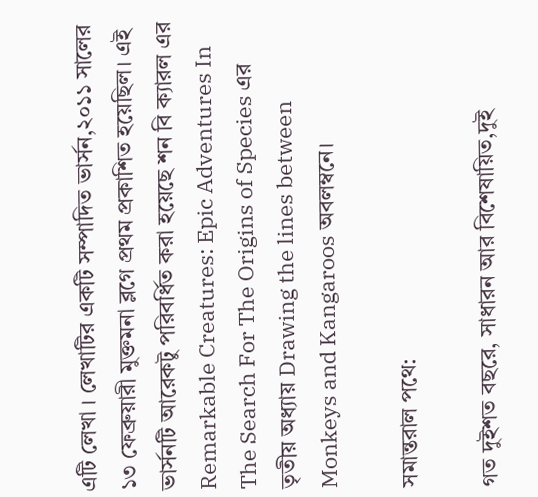এটি লেখা । লেখাটির একটি সম্পাদিত ভার্সন,২০১১ সালের ১৩ ফেব্রুয়ারী মুক্তমনা ব্লগে প্রথম প্রকাশিত হয়েছিল। এই ভার্সনটি আরেকটু পরিবর্ধিত করা হয়েছে শন বি ক্যারল এর Remarkable Creatures: Epic Adventures In The Search For The Origins of Species এর তৃতীয় অধ্যায় Drawing the lines between Monkeys and Kangaroos অবলম্বনে।

সমান্তরাল পথে:

গত দুইশত বছরে, সাধারন আর বিশেষায়িত,দুই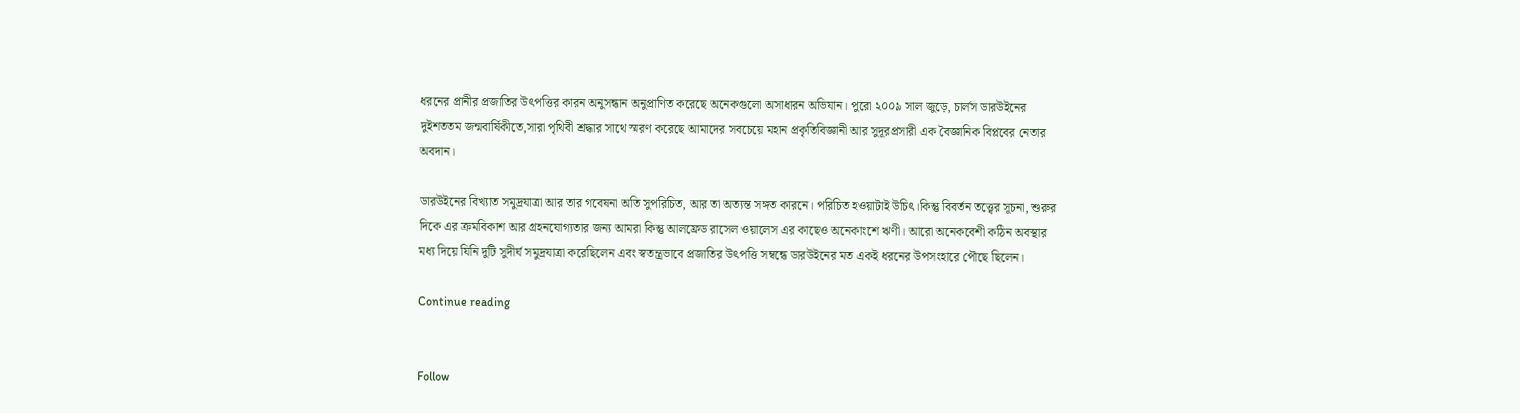ধরনের প্রানীর প্রজাতির উৎপত্তির কারন অনুসন্ধান অনুপ্রাণিত করেছে অনেকগুলো অসাধারন অভিযান। পুরো ২০০৯ সাল জুড়ে, চার্লস ডারউইনের দুইশততম জন্মবার্ষিকীতে,সারা পৃথিবী শ্রদ্ধার সাথে স্মরণ করেছে আমাদের সবচেয়ে মহান প্রকৃতিবিজ্ঞানী আর সুদূরপ্রসারী এক বৈজ্ঞানিক বিপ্লবের নেতার অবদান।

ডারউইনের বিখ্যাত সমুদ্রযাত্রা আর তার গবেষনা অতি সুপরিচিত, আর তা অত্যন্ত সঙ্গত কারনে। পরিচিত হওয়াটাই উচিৎ।কিন্তু বিবর্তন তত্ত্বের সূচনা, শুরুর দিকে এর ক্রমবিকাশ আর গ্রহনযোগ্যতার জন্য আমরা কিন্তু আলফ্রেড রাসেল ওয়ালেস এর কাছেও অনেকাংশে ঋণী। আরো অনেকবেশী কঠিন ‍অবস্থার মধ্য দিয়ে যিনি দুটি সুদীর্ঘ সমুদ্রযাত্রা করেছিলেন এবং স্বতন্ত্রভাবে প্রজাতির উৎপত্তি সম্বন্ধে ডারউইনের মত একই ধরনের ‍উপসংহারে পৌছে ছিলেন।

Continue reading


Follow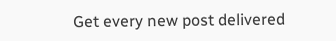Get every new post delivered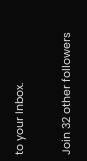to your Inbox.

Join 32 other followers